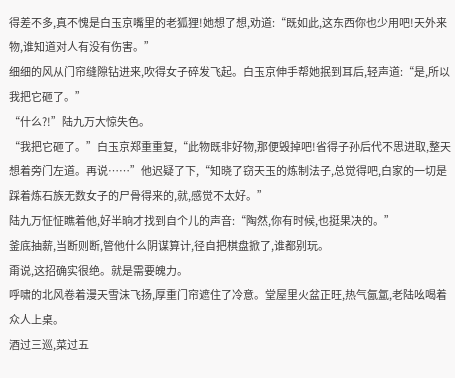得差不多,真不愧是白玉京嘴里的老狐狸!她想了想,劝道:“既如此,这东西你也少用吧!天外来物,谁知道对人有没有伤害。”
细细的风从门帘缝隙钻进来,吹得女子碎发飞起。白玉京伸手帮她抿到耳后,轻声道:“是,所以我把它砸了。”
“什么?!”陆九万大惊失色。
“我把它砸了。”白玉京郑重重复,“此物既非好物,那便毁掉吧!省得子孙后代不思进取,整天想着旁门左道。再说……”他迟疑了下,“知晓了窃天玉的炼制法子,总觉得吧,白家的一切是踩着炼石族无数女子的尸骨得来的,就,感觉不太好。”
陆九万怔怔瞧着他,好半晌才找到自个儿的声音:“陶然,你有时候,也挺果决的。”
釜底抽薪,当断则断,管他什么阴谋算计,径自把棋盘掀了,谁都别玩。
甭说,这招确实很绝。就是需要魄力。
呼啸的北风卷着漫天雪沫飞扬,厚重门帘遮住了冷意。堂屋里火盆正旺,热气氤氲,老陆吆喝着众人上桌。
酒过三巡,菜过五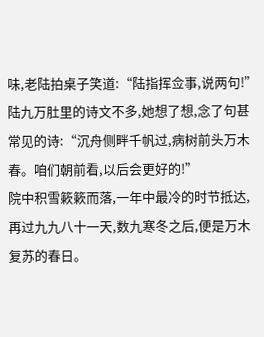味,老陆拍桌子笑道:“陆指挥佥事,说两句!”
陆九万肚里的诗文不多,她想了想,念了句甚常见的诗:“沉舟侧畔千帆过,病树前头万木春。咱们朝前看,以后会更好的!”
院中积雪簌簌而落,一年中最冷的时节抵达,再过九九八十一天,数九寒冬之后,便是万木复苏的春日。